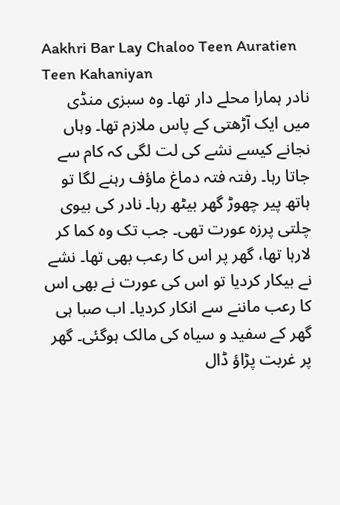Aakhri Bar Lay Chaloo Teen Auratien Teen Kahaniyan
نادر ہمارا محلے دار تھا۔ وہ سبزی منڈی میں ایک آڑھتی کے پاس ملازم تھا۔ وہاں نجانے کیسے نشے کی لت لگی کہ کام سے جاتا رہا۔ رفتہ فتہ دماغ ماؤف رہنے لگا تو ہاتھ پیر چھوڑ گهر بیٹھ رہا۔ نادر کی بیوی چلتی پرزه عورت تھی۔ جب تک وہ کما کر لارہا تھا، گهر پر اس کا رعب بھی تھا۔ نشے نے بیکار کردیا تو اس کی عورت نے بھی اس کا رعب ماننے سے انکار کردیا۔ اب صبا ہی گھر کے سفید و سیاه کی مالک ہوگئی۔ گهر پر غربت پڑاؤ ڈال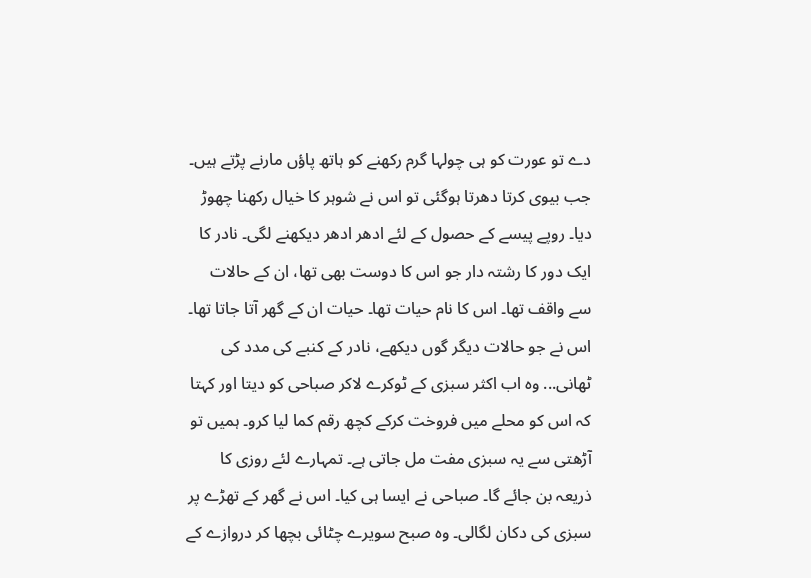دے تو عورت کو ہی چولہا گرم رکھنے کو ہاتھ پاؤں مارنے پڑتے ہیں۔ جب بیوی کرتا دھرتا ہوگئی تو اس نے شوہر کا خیال رکھنا چھوڑ دیا۔ روپے پیسے کے حصول کے لئے ادهر ادهر دیکهنے لگی۔ نادر کا ایک دور کا رشتہ دار جو اس کا دوست بھی تھا، ان کے حالات سے واقف تھا۔ اس کا نام حیات تھا۔ حیات ان کے گھر آتا جاتا تھا۔ اس نے جو حالات دیگر گوں دیکھے، نادر کے کنبے کی مدد کی ٹھانی... وہ اب اکثر سبزی کے ٹوکرے لاکر صباحی کو دیتا اور کہتا کہ اس کو محلے میں فروخت کرکے کچھ رقم کما لیا کرو۔ ہمیں تو آڑھتی سے یہ سبزی مفت مل جاتی ہے۔ تمہارے لئے روزی کا ذریعہ بن جائے گا۔ صباحی نے ایسا ہی کیا۔ اس نے گھر کے تھڑے پر سبزی کی دکان لگالی۔ وه صبح سویرے چٹائی بچھا کر دروازے کے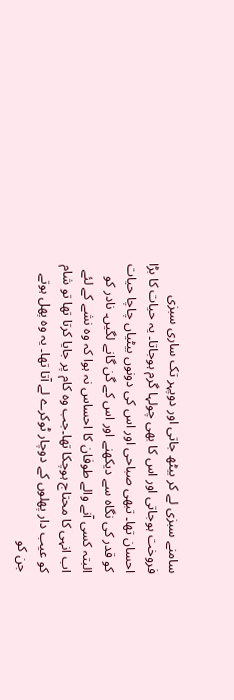سامنے سبزی لے کر بیٹھ جاتی اور دوپہر تک ساری سبزی فروخت ہوجاتی اور اس کا بھی چولہا گرم ہوجاتا۔ یہ حیات کا بڑا احسان تها۔ تبھی صباحی اور اس کی دونوں بیٹیاں چاچا حیات کو قدر کی نگاہ سے دیکھنے اور اس کے گن گانے لگیں۔ نادر کو البتہ کسی آنے والے طوفان کا احساس نہ ہوا کہ وہ نشے کے لئے اب انہی کا محتاج ہوچکا تھا۔جب وہ کام پر جایا کرتا تھا تو شام کو عیب دار پھلوں کے دوچار ٹوکرے لے آتا تھا۔ یہ وہ پھل ہوتے جن کو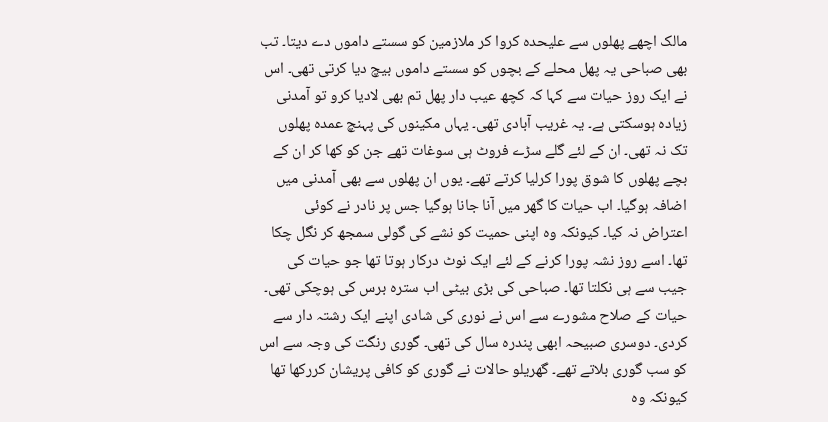مالک اچھے پھلوں سے علیحده کروا کر ملازمین کو سستے داموں دے دیتا۔ تب بھی صباحی یہ پھل محلے کے بچوں کو سستے داموں بیچ دیا کرتی تھی۔ اس نے ایک روز حیات سے کہا کہ کچھ عیب دار پھل تم بھی لادیا کرو تو آمدنی زیاده ہوسکتی ہے۔ یہ غریب آبادی تھی۔ یہاں مکینوں کی پہنچ عمده پهلوں تک نہ تھی۔ ان کے لئے گلے سڑے فروٹ ہی سوغات تھے جن کو کھا کر ان کے بچے پھلوں کا شوق پورا کرلیا کرتے تھے۔ یوں ان پھلوں سے بھی آمدنی میں اضافہ ہوگیا۔ اب حیات کا گھر میں آنا جانا ہوگیا جس پر نادر نے کوئی اعتراض نہ کیا۔ کیونکہ وہ اپنی حمیت کو نشے کی گولی سمجھ کر نگل چکا تھا۔ اسے روز نشہ پورا کرنے کے لئے ایک نوٹ درکار ہوتا تھا جو حیات کی جیب سے ہی نکلتا تھا۔ صباحی کی بڑی بیٹی اب سترہ برس کی ہوچکی تھی۔ حیات کے صلاح مشورے سے اس نے نوری کی شادی اپنے ایک رشتہ دار سے کردی۔ دوسری صبیحہ ابھی پندرہ سال کی تھی۔ گوری رنگت کی وجہ سے اس کو سب گوری بلاتے تھے۔ گھریلو حالات نے گوری کو کافی پریشان کررکھا تھا کیونکہ وہ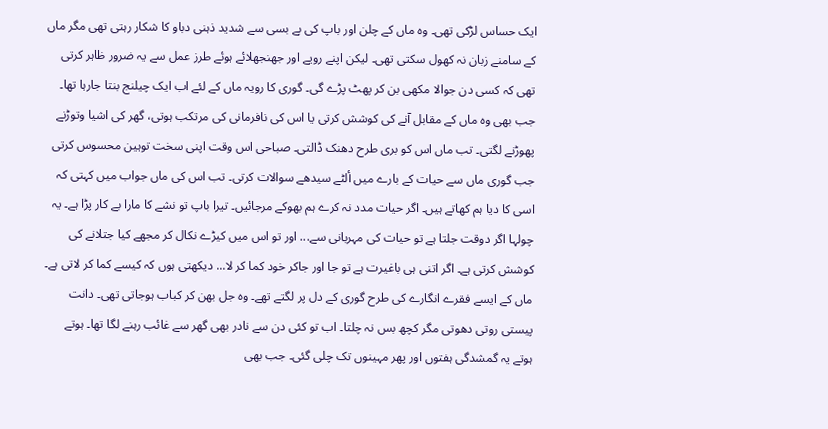ایک حساس لڑکی تھی۔ وہ ماں کے چلن اور باپ کی بے بسی سے شدید ذہنی دباو کا شکار رہتی تھی مگر ماں کے سامنے زبان نہ کھول سکتی تھی۔ لیکن اپنے رویے اور جھنجھلائے ہوئے طرز عمل سے یہ ضرور ظاہر کرتی تھی کہ کسی دن جوالا مکھی بن کر پھٹ پڑے گی۔ گوری کا رویہ ماں کے لئے اب ایک چیلنج بنتا جارہا تھا۔ جب بھی وہ ماں کے مقابل آنے کی کوشش کرتی یا اس کی نافرمانی کی مرتکب ہوتی، گهر کی اشیا وتوڑنے پهوڑنے لگتی۔ تب ماں اس کو بری طرح دھنک ڈالتی۔ صباحی اس وقت اپنی سخت توہین محسوس کرتی جب گوری ماں سے حیات کے بارے میں ألٹے سیدھے سوالات کرتی۔ تب اس کی ماں جواب میں کہتی کہ اسی کا دیا ہم کھاتے ہیں۔ اگر حیات مدد نہ کرے ہم بھوکے مرجائیں۔ تیرا باپ تو نشے کا مارا بے کار پڑا ہے۔ یہ چولہا اگر دوقت جلتا ہے تو حیات کی مہربانی سے... اور تو اس میں کیڑے نکال کر مجھے کیا جتلانے کی کوشش کرتی ہے۔ اگر اتنی ہی باغیرت ہے تو جا اور جاکر خود کما کر لا... دیکھتی ہوں کہ کیسے كما کر لاتی ہے۔ ماں کے ایسے فقرے انگارے کی طرح گوری کے دل پر لگتے تھے۔ وہ جل بھن کر کباب ہوجاتی تھی۔ دانت پیستی روتی دھوتی مگر کچھ بس نہ چلتا۔ اب تو کئی دن سے نادر بھی گھر سے غائب رہنے لگا تھا۔ ہوتے ہوتے یہ گمشدگی ہفتوں اور پھر مہینوں تک چلی گئی۔ جب بھی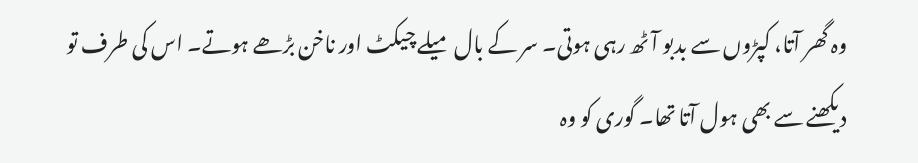وہ گھر آتا، کپڑوں سے بدبو آٹھ رہی ہوتی۔ سر کے بال میلے چیکٹ اور ناخن بڑھے ہوتے۔ اس کی طرف تو دیکھنے سے بھی ہول آتا تھا۔ گوری کو وہ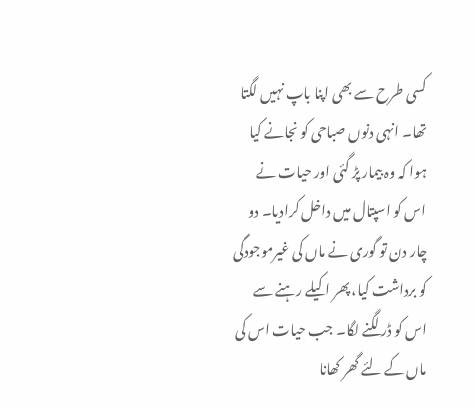کسی طرح سے بھی اپنا باپ نہیں لگتا تھا۔ انہی دنوں صباحی کو نجانے کیا ہوا کہ وہ بیمار پڑ گئی اور حیات نے اس کو اسپتال میں داخل کرادیا۔ دو چار دن تو گوری نے ماں کی غیرموجودگی کو برداشت کیا، پھر اکیلے رہنے سے اس کو ڈر لگنے لگا۔ جب حیات اس کی ماں کے لئے گھر کھانا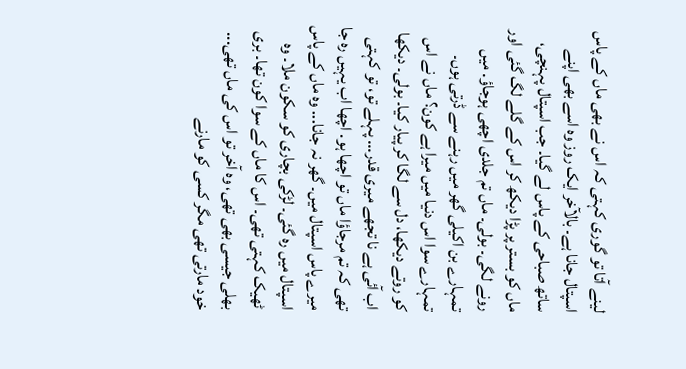لینے آتا تو گوری کہتی کہ اس نے بھی ماں کے پاس اسپتال جانا ہے۔ بالآخر ایک روز وہ اسے بھی اپنے ساتھ صباحی کے پاس لے گیا۔ جب اسپتال پہنچی، ماں کو بستر پر پڑا دیکھ کر اس کے گلے لگ گئی اور رونے لگی۔ بولی۔ ماں تم جلدی اچھی ہوجاؤ. میں تمہارے بن اکیلی گھر میں رہنے سے ڈرتی ہوں۔ تمہارے سوا اس دنیا میں میرا ہے کون؟ ماں نے اس کو روتے دیکھا، دل سے لگا کر پیار کیا۔ بولی۔ دیکها اب آئی ہے نا تجھے میری قدر... پہلے تو، تو کہتی تھی کہ تم مرجاؤا ماں تو اچھا ہو. اچها اب یہیں رہ جا میرے پاس اسپتال میں۔ گھر نہ جانا... وہ ماں کے پاس اسپتال میں رہ گئی۔ لڑکی بچاری کو سکون ملا۔ وہ ٹھیک کہتی تھی۔ اس کا ماں کے سوا کون تها۔ بری بھلی جیسی بھی تھی، وہ آخر تو اس کی ماں تهی... خود مارتی تھی مگر کسی کو مارنے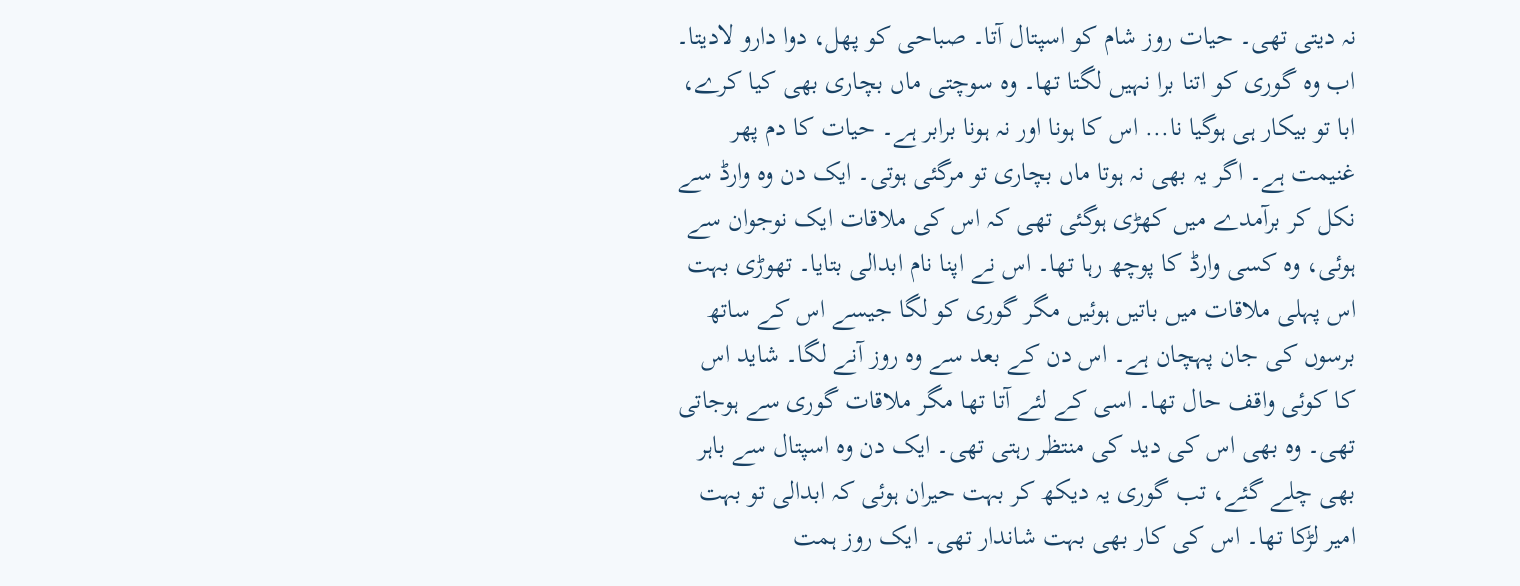نہ دیتی تھی۔ حیات روز شام کو اسپتال آتا۔ صباحی کو پھل، دوا دارو لادیتا۔ اب وہ گوری کو اتنا برا نہیں لگتا تھا۔ وہ سوچتی ماں بچاری بھی کیا کرے، ابا تو بیکار ہی ہوگیا نا... اس کا ہونا اور نہ ہونا برابر ہے۔ حیات کا دم پهر غنیمت ہے۔ اگر یہ بھی نہ ہوتا ماں بچاری تو مرگئی ہوتی۔ ایک دن وہ وارڈ سے نکل کر برآمدے میں کھڑی ہوگئی تھی کہ اس کی ملاقات ایک نوجوان سے ہوئی، وہ کسی وارڈ کا پوچھ رہا تھا۔ اس نے اپنا نام ابدالی بتایا۔ تھوڑی بہت اس پہلی ملاقات میں باتیں ہوئیں مگر گوری کو لگا جیسے اس کے ساتھ برسوں کی جان پہچان ہے۔ اس دن کے بعد سے وہ روز آنے لگا۔ شاید اس کا کوئی واقف حال تھا۔ اسی کے لئے آتا تھا مگر ملاقات گوری سے ہوجاتی تھی۔ وہ بھی اس کی دید کی منتظر رہتی تھی۔ ایک دن وہ اسپتال سے باہر بھی چلے گئے، تب گوری یہ دیکھ کر بہت حیران ہوئی کہ ابدالی تو بہت امیر لڑکا تھا۔ اس کی کار بھی بہت شاندار تھی۔ ایک روز ہمت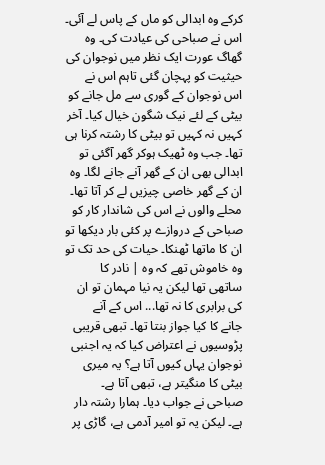کرکے وہ ابدالی کو ماں کے پاس لے آئی۔ اس نے صباحی کی عیادت کی۔ وہ گھاگ عورت ایک نظر میں نوجوان کی حیثیت کو پہچان گئی تاہم اس نے اس نوجوان کے گوری سے مل جانے کو بیٹی کے لئے نیک شگون خیال کیا۔ آخر کہیں نہ کہیں تو بیٹی کا رشتہ کرنا ہی تھا۔ جب وہ ٹھیک ہوکر گھر آگئی تو ابدالی بھی ان کے گھر آنے جانے لگا۔ وہ ان کے گھر خاصی چیزیں لے کر آتا تھا۔ محلے والوں نے اس کی شاندار کار کو صباحی کے دروازے پر کئی بار دیکھا تو ان کا ماتھا ٹھنکا۔ حیات کی حد تک تو وہ خاموش تھے کہ وه | نادر کا ساتھی تھا لیکن یہ نیا مہمان تو ان کی برابری کا نہ تها... اس کے آنے
جانے کا کیا جواز بنتا تھا۔ تبھی قریبی پڑوسیوں نے اعتراض کیا کہ یہ اجنبی نوجوان یہاں کیوں آتا ہے؟ یہ میری بیٹی کا منگیتر ہے، تبھی آتا ہے۔ صباحی نے جواب دیا۔ ہمارا رشتہ دار ہے۔ لیکن یہ تو امیر آدمی ہے، گاڑی پر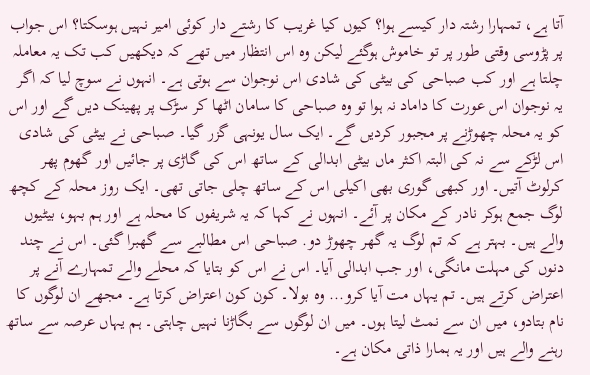آتا ہے، تمہارا رشتہ دار کیسے ہوا؟ کیوں کیا غریب کا رشتے دار کوئی امیر نہیں ہوسکتا؟ اس جواب پر پڑوسی وقتی طور پر تو خاموش ہوگئے لیکن وہ اس انتظار میں تھے کہ دیکھیں کب تک یہ معاملہ چلتا ہے اور کب صباحی کی بیٹی کی شادی اس نوجوان سے ہوتی ہے۔ انہوں نے سوچ لیا کہ اگر یہ نوجوان اس عورت کا داماد نہ ہوا تو وہ صباحی کا سامان اٹھا کر سڑک پر پھینک دیں گے اور اس کو یہ محلہ چھوڑنے پر مجبور کردیں گے۔ ایک سال یونہی گزر گیا۔ صباحی نے بیٹی کی شادی اس لڑکے سے نہ کی البتہ اکثر ماں بیٹی ابدالی کے ساتھ اس کی گاڑی پر جائیں اور گھوم پھر کرلوٹ آتیں۔ اور کبھی گوری بھی اکیلی اس کے ساتھ چلی جاتی تھی۔ ایک روز محلہ کے کچھ لوگ جمع ہوکر نادر کے مکان پر آئے۔ انہوں نے کہا کہ یہ شریفوں کا محلہ ہے اور ہم بہو، بیٹیوں والے ہیں۔ بہتر ہے کہ تم لوگ یہ گهر چهوڑ دو. صباحی اس مطالبے سے گھبرا گئی۔ اس نے چند دنوں کی مہلت مانگی، اور جب ابدالی آیا۔ اس نے اس کو بتایا کہ محلے والے تمہارے آنے پر اعتراض کرتے ہیں۔ تم یہاں مت آیا کرو... وہ بولا۔ کون کون اعتراض کرتا ہے۔ مجھے ان لوگوں کا نام بتادو، میں ان سے نمٹ لیتا ہوں۔ میں ان لوگوں سے بگاڑنا نہیں چاہتی۔ ہم یہاں عرصہ سے ساتھ رہنے والے ہیں اور یہ ہمارا ذاتی مکان ہے۔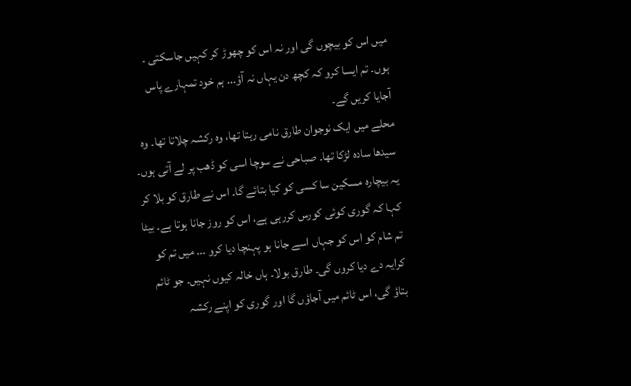میں اس کو بیچوں گی اور نہ اس کو چھوڑ کر کہیں جاسکتی ۔ ہوں۔ تم ایسا کرو کہ کچھ دن یہاں نہ آؤ... ہم خود تمہارے پاس آجایا کریں گے۔
محلے میں ایک نوجوان طارق نامی رہتا تھا، وہ رکشہ چلاتا تھا۔ وہ سیدها ساده لڑکا تھا۔ صباحی نے سوچا اسی کو ڈھب پر لے آتی ہوں۔ یہ بیچاره مسکین سا کسی کو کیا بتائے گا۔ اس نے طارق کو بلا کر کہا کہ گوری کوئی کورس کررہی ہے، اس کو روز جانا ہوتا ہے۔ بیٹا تم شام کو اس کو جہاں اسے جانا ہو پہنچا دیا کرو ... میں تم کو کرایہ دے دیا کروں گی۔ طارق بولا۔ ہاں خالہ کیوں نہیں۔ جو ٹائم بتاؤ گی، اس ٹائم میں آجاؤں گا اور گوری کو اپنے رکشہ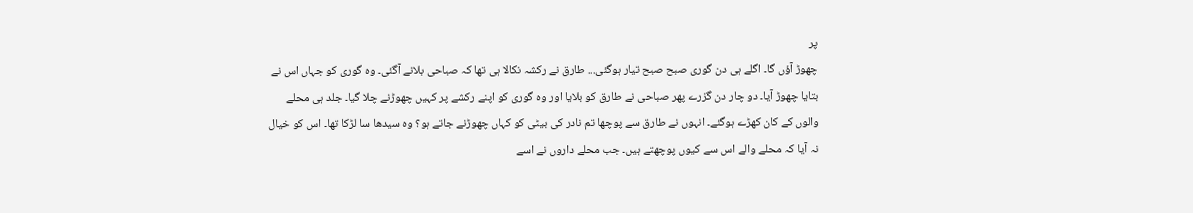پر
چھوڑ آؤں گا۔ اگلے ہی دن گوری صبح صبح تیار ہوگئی... طارق نے رکشہ نکالا ہی تھا کہ صباحی بلانے آگئی۔ وہ گوری کو جہاں اس نے بتایا چهوڑ آیا۔ دو چار دن گزرے پھر صباحی نے طارق کو بلایا اور وہ گوری کو اپنے رکشے پر کہیں چھوڑنے چلا گیا۔ جلد ہی محلے والوں کے کان کھڑے ہوگئے۔ انہوں نے طارق سے پوچھا تم نادر کی بیٹی کو کہاں چھوڑنے جاتے ہو؟ وه سیدها سا لڑکا تھا۔ اس کو خیال نہ آیا کہ محلے والے اس سے کیوں پوچھتے ہیں۔ جب محلے داروں نے اسے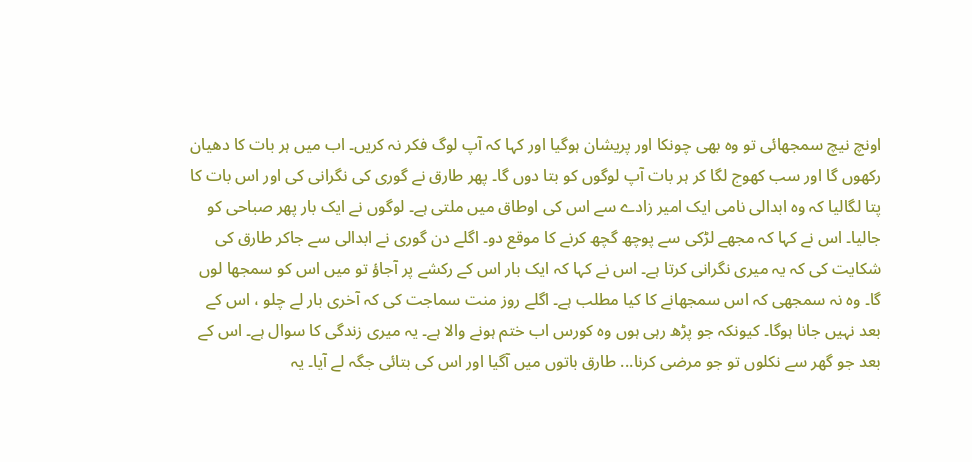اونچ نیچ سمجهائی تو وہ بھی چونکا اور پریشان ہوگیا اور کہا کہ آپ لوگ فکر نہ کریں۔ اب میں ہر بات کا دھیان رکھوں گا اور سب کھوج لگا کر ہر بات آپ لوگوں کو بتا دوں گا۔ پھر طارق نے گوری کی نگرانی کی اور اس بات کا پتا لگالیا کہ وہ ابدالی نامی ایک امیر زادے سے اس کی اوطاق میں ملتی ہے۔ لوگوں نے ایک بار پھر صباحی کو جالیا۔ اس نے کہا کہ مجھے لڑکی سے پوچھ گچھ کرنے کا موقع دو۔ اگلے دن گوری نے ابدالی سے جاکر طارق کی شکایت کی کہ یہ میری نگرانی کرتا ہے۔ اس نے کہا کہ ایک بار اس کے رکشے پر آجاؤ تو میں اس کو سمجھا لوں گا۔ وہ نہ سمجھی کہ اس سمجهانے کا کیا مطلب ہے۔ اگلے روز منت سماجت کی کہ آخری بار لے چلو ، اس کے بعد نہیں جانا ہوگا۔ کیونکہ جو پڑھ رہی ہوں وہ کورس اب ختم ہونے والا ہے۔ یہ میری زندگی کا سوال ہے۔ اس کے بعد جو گھر سے نکلوں تو جو مرضی کرنا... طارق باتوں میں آگیا اور اس کی بتائی جگہ لے آیا۔ یہ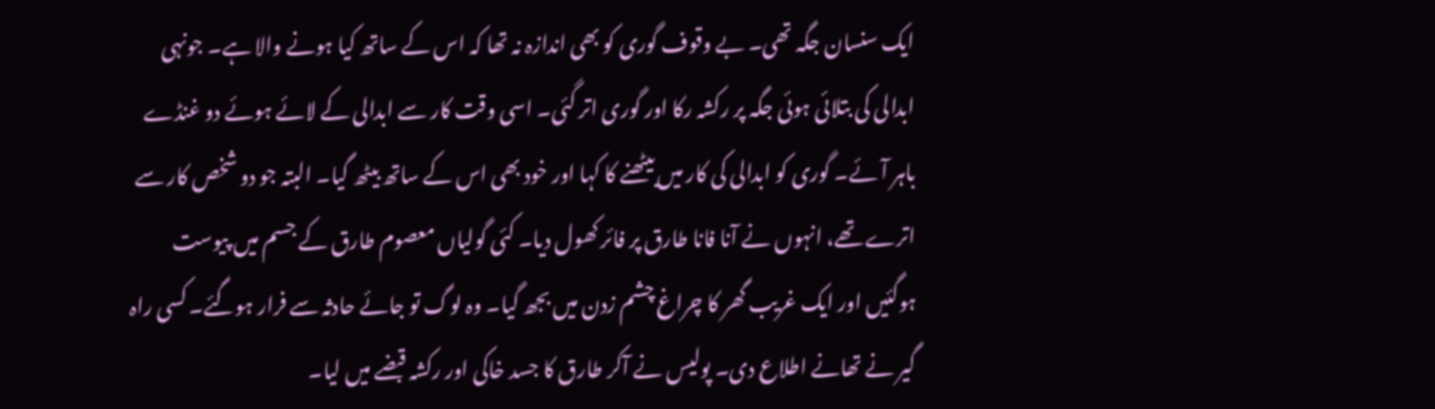ایک سنسان جگہ تھی۔ بے وقوف گوری کو بھی اندازہ نہ تھا کہ اس کے ساتھ کیا ہونے والا ہے۔ جونہی ابدالی کی بتلائی ہوئی جگہ پر رکشہ رکا اور گوری اتر گئی۔ اسی وقت کار سے ابدالی کے لائے ہوئے دو غنڈے باہر آئے۔ گوری کو ابدالی کی کار میں بیٹھنے کا کہا اور خود بھی اس کے ساتھ بیٹھ گیا۔ البتہ جو دو شخص کار سے اترے تھے، انہوں نے آنا فانا طارق پر فائر کھول دیا۔ کئی گولیاں معصوم طارق کے جسم میں پیوست ہوگئیں اور ایک غریب گھر کا چراغ چشم زدن میں بجھ گیا۔ وہ لوگ تو جائے حادثہ سے فرار ہوگئے۔ کسی راہ گیر نے تھانے اطلاع دی۔ پولیس نے آکر طارق کا جسد خاکی اور رکشہ قبضے میں لیا۔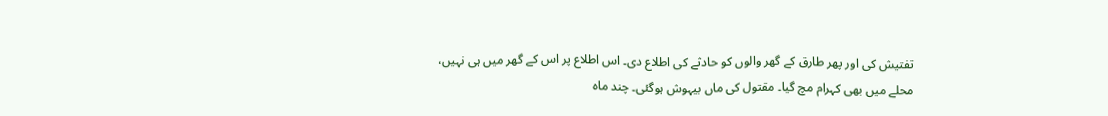تفتیش کی اور پھر طارق کے گھر والوں کو حادثے کی اطلاع دی۔ اس اطلاع پر اس کے گھر میں ہی نہیں، محلے میں بھی کہرام مچ گیا۔ مقتول کی ماں بیہوش ہوگئی۔ چند ماه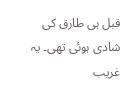قبل ہی طارق کی شادی ہوئی تھی۔ یہ غریب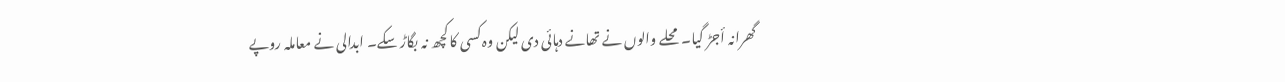گھرانہ أجڑ گیا۔ محلے والوں نے تھانے دہائی دی لیکن وہ کسی کا کچھ نہ بگاڑ سکے۔ ابدالی نے معاملہ روپے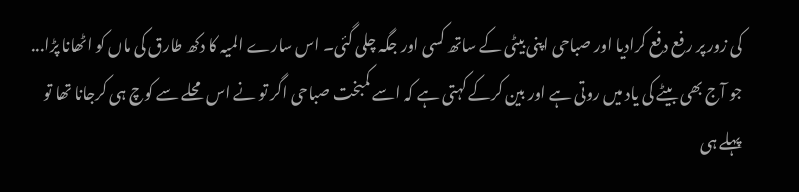کی زور پر رفع دفع کرادیا اور صباحی اپنی بیٹی کے ساتھ کسی اور جگہ چلی گئی۔ اس سارے المیہ کا دکھ طارق کی ماں کو اٹھانا پڑا... جو آج بھی بیٹے کی یاد میں روتی ہے اور بین کرکے کہتی ہے کہ اسے کمبخت صباحی اگر تو نے اس محلے سے کوچ ہی کرجانا تھا تو پہلے ہی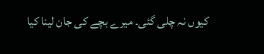کیوں نہ چلی گئی۔ میرے بچے کی جان لینا کیا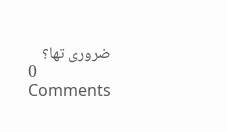ضروری تھا؟
0 Comments